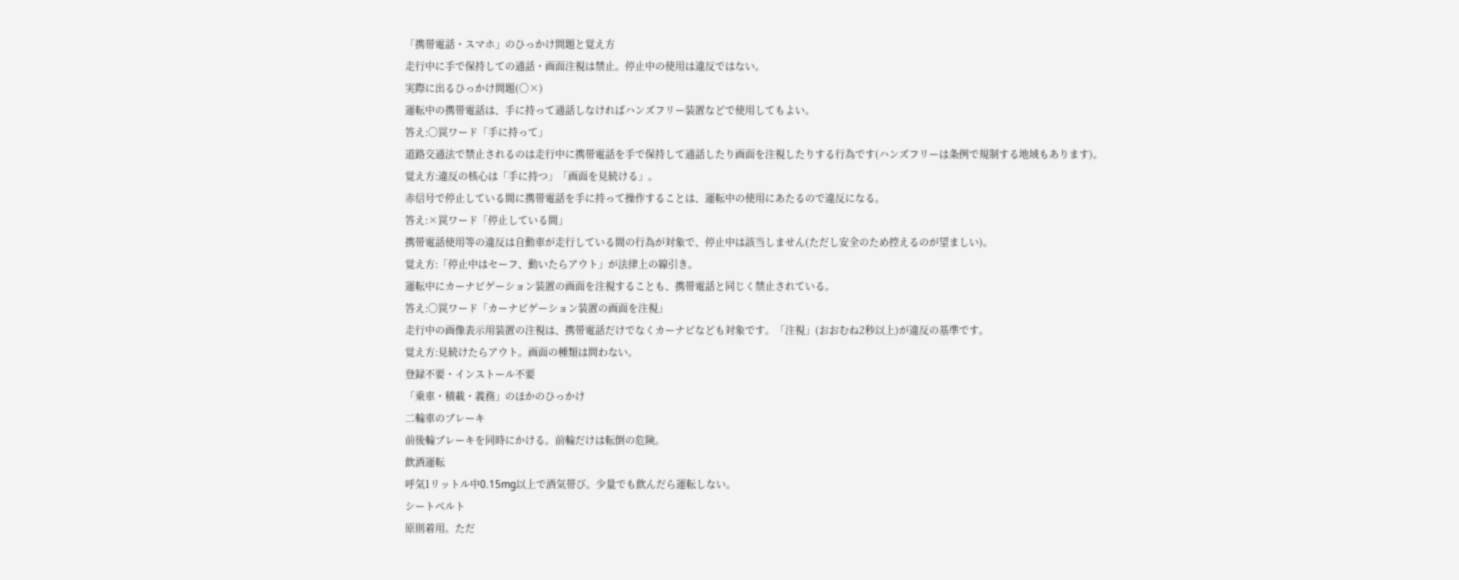「携帯電話・スマホ」のひっかけ問題と覚え方
走行中に手で保持しての通話・画面注視は禁止。停止中の使用は違反ではない。
実際に出るひっかけ問題(○×)
運転中の携帯電話は、手に持って通話しなければハンズフリー装置などで使用してもよい。
答え:○罠ワード「手に持って」
道路交通法で禁止されるのは走行中に携帯電話を手で保持して通話したり画面を注視したりする行為です(ハンズフリーは条例で規制する地域もあります)。
覚え方:違反の核心は「手に持つ」「画面を見続ける」。
赤信号で停止している間に携帯電話を手に持って操作することは、運転中の使用にあたるので違反になる。
答え:×罠ワード「停止している間」
携帯電話使用等の違反は自動車が走行している間の行為が対象で、停止中は該当しません(ただし安全のため控えるのが望ましい)。
覚え方:「停止中はセーフ、動いたらアウト」が法律上の線引き。
運転中にカーナビゲーション装置の画面を注視することも、携帯電話と同じく禁止されている。
答え:○罠ワード「カーナビゲーション装置の画面を注視」
走行中の画像表示用装置の注視は、携帯電話だけでなくカーナビなども対象です。「注視」(おおむね2秒以上)が違反の基準です。
覚え方:見続けたらアウト。画面の種類は問わない。
登録不要・インストール不要
「乗車・積載・義務」のほかのひっかけ
二輪車のブレーキ
前後輪ブレーキを同時にかける。前輪だけは転倒の危険。
飲酒運転
呼気1リットル中0.15mg以上で酒気帯び。少量でも飲んだら運転しない。
シートベルト
原則着用。ただ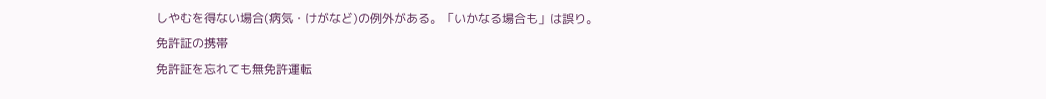しやむを得ない場合(病気・けがなど)の例外がある。「いかなる場合も」は誤り。
免許証の携帯
免許証を忘れても無免許運転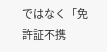ではなく「免許証不携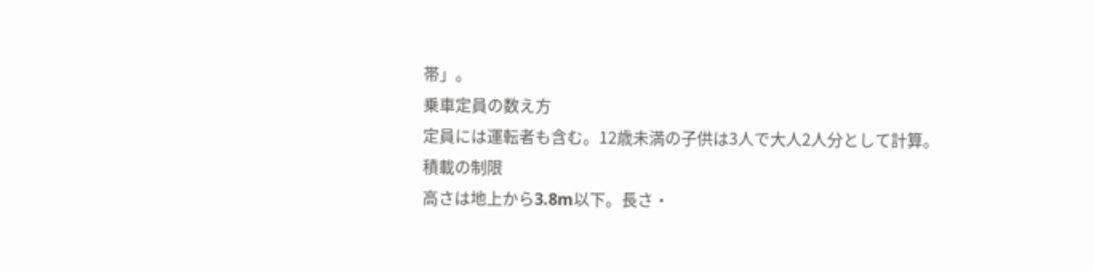帯」。
乗車定員の数え方
定員には運転者も含む。12歳未満の子供は3人で大人2人分として計算。
積載の制限
高さは地上から3.8m以下。長さ・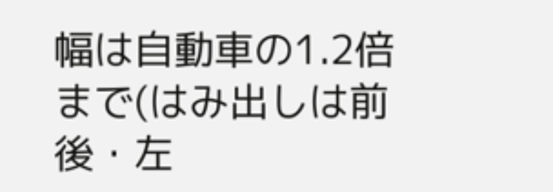幅は自動車の1.2倍まで(はみ出しは前後・左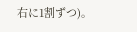右に1割ずつ)。